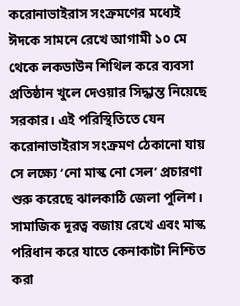করোনাভাইরাস সংক্রমণের মধ্যেই ঈদকে সামনে রেখে আগামী ১০ মে থেকে লকডাউন শিথিল করে ব্যবসা প্রতিষ্ঠান খুলে দেওয়ার সিদ্ধান্ত নিয়েছে সরকার। এই পরিস্থিতিতে যেন করোনাভাইরাস সংক্রমণ ঠেকানো যায় সে লক্ষ্যে ‘নো মাস্ক নো সেল’ প্রচারণা শুরু করেছে ঝালকাঠি জেলা পুলিশ। সামাজিক দূরত্ব বজায় রেখে এবং মাস্ক পরিধান করে যাতে কেনাকাটা নিশ্চিত করা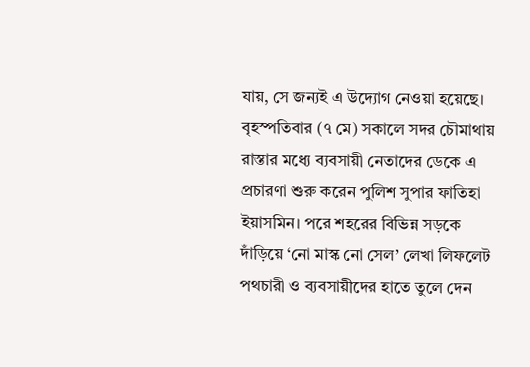যায়, সে জন্যই এ উদ্যোগ নেওয়া হয়েছে।
বৃহস্পতিবার (৭ মে) সকালে সদর চৌমাথায় রাস্তার মধ্যে ব্যবসায়ী নেতাদের ডেকে এ প্রচারণা শুরু করেন পুলিশ সুপার ফাতিহা ইয়াসমিন। পরে শহরের বিভিন্ন সড়কে দাঁড়িয়ে ‘নো মাস্ক নো সেল’ লেখা লিফলেট পথচারী ও ব্যবসায়ীদের হাতে তুলে দেন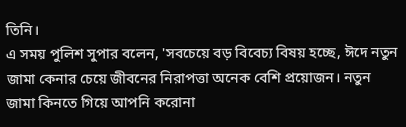তিনি।
এ সময় পুলিশ সুপার বলেন, 'সবচেয়ে বড় বিবেচ্য বিষয় হচ্ছে, ঈদে নতুন জামা কেনার চেয়ে জীবনের নিরাপত্তা অনেক বেশি প্রয়োজন। নতুন জামা কিনতে গিয়ে আপনি করোনা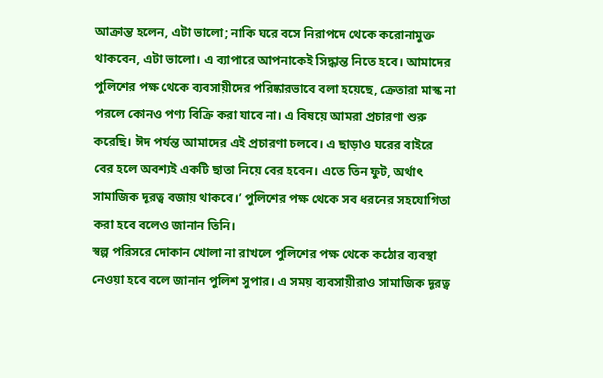আক্রান্ত হলেন, এটা ভালো; নাকি ঘরে বসে নিরাপদে থেকে করোনামুক্ত থাকবেন, এটা ভালো। এ ব্যাপারে আপনাকেই সিদ্ধান্ত নিতে হবে। আমাদের পুলিশের পক্ষ থেকে ব্যবসায়ীদের পরিষ্কারভাবে বলা হয়েছে, ক্রেতারা মাস্ক না পরলে কোনও পণ্য বিক্রি করা যাবে না। এ বিষয়ে আমরা প্রচারণা শুরু করেছি। ঈদ পর্যন্ত আমাদের এই প্রচারণা চলবে। এ ছাড়াও ঘরের বাইরে বের হলে অবশ্যই একটি ছাতা নিয়ে বের হবেন। এতে তিন ফুট, অর্থাৎ সামাজিক দূরত্ব বজায় থাকবে।’ পুলিশের পক্ষ থেকে সব ধরনের সহযোগিতা করা হবে বলেও জানান তিনি।
স্বল্প পরিসরে দোকান খোলা না রাখলে পুলিশের পক্ষ থেকে কঠোর ব্যবস্থা নেওয়া হবে বলে জানান পুলিশ সুপার। এ সময় ব্যবসায়ীরাও সামাজিক দূরত্ব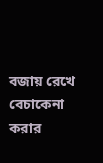বজায় রেখে বেচাকেনা করার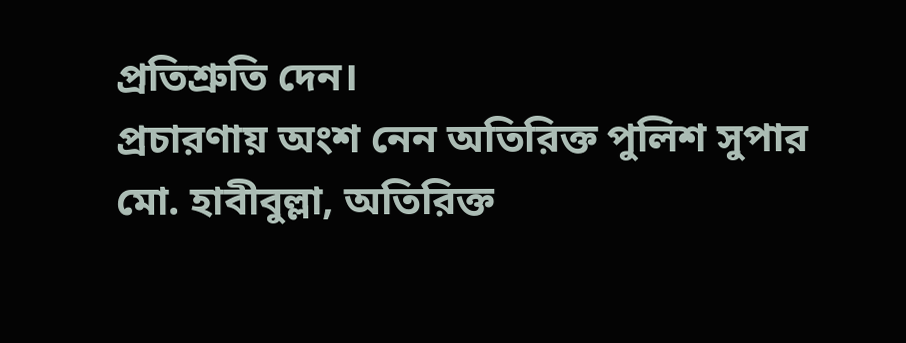প্রতিশ্রুতি দেন।
প্রচারণায় অংশ নেন অতিরিক্ত পুলিশ সুপার মো. হাবীবুল্লা, অতিরিক্ত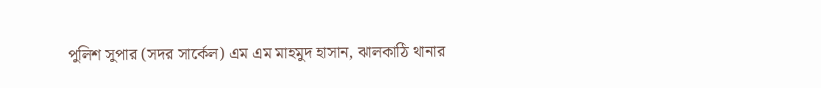পুলিশ সুপার (সদর সার্কেল) এম এম মাহমুদ হাসান, ঝালকাঠি থানার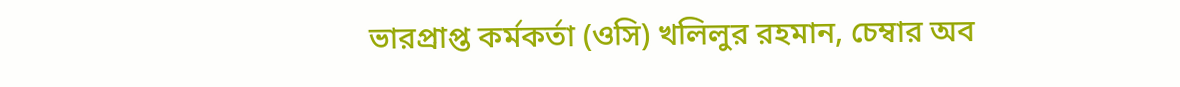ভারপ্রাপ্ত কর্মকর্তা (ওসি) খলিলুর রহমান, চেম্বার অব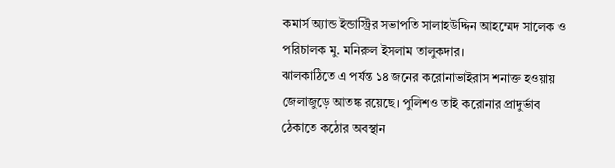কমার্স অ্যান্ড ইন্ডাস্ট্রির সভাপতি সালাহউদ্দিন আহম্মেদ সালেক ও পরিচালক মু. মনিরুল ইসলাম তালুকদার।
ঝালকাঠিতে এ পর্যন্ত ১৪ জনের করোনাভাইরাস শনাক্ত হওয়ায় জেলাজুড়ে আতঙ্ক রয়েছে। পুলিশও তাই করোনার প্রাদুর্ভাব ঠেকাতে কঠোর অবস্থান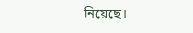নিয়েছে।